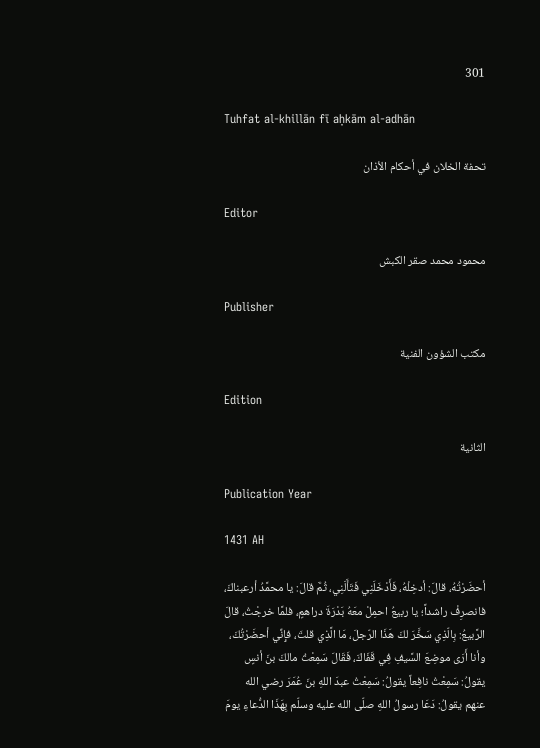301

Tuhfat al-khillān fī aḥkām al-adhān

تحفة الخلان في أحكام الأذان

Editor

محمود محمد صقر الكبش

Publisher

مكتب الشؤون الفنية

Edition

الثانية

Publication Year

1431 AH

أحضَرْتُهُ، قالَ: أدخِلْهُ، فَأَدْخَلَنِي فَتَأَلَنِي، ثُمَّ قالَ: يا محمَّدُ أرعبناكَ، فانصرِفْ راشداً؛ يا ربيعُ احمِلْ معَهُ بَدْرَةَ دراهمٍ، فلمَّا خرجْتُ، قالَ الرَّبيعُ: بِالّذِي سَخَّرَ لكَ هَذَا الرّجلَ، مَا الَّذِي قلتَ، فإِنِّي أحضَرْتُكَ، وأنا أَرَى موضِعَ السَّيفِ فِي قَفَاكَ، فَقَالَ سَمِعْتُ مالكَ بنَ أنسٍ يقولُ: سَمِعْتُ نافِعاً يقولُ: سَمِعْتُ عبدَ اللهِ بنَ عُمَرَ رضي الله عنهم يقولُ: دَعَا رسولُ اللهِ صلّى الله عليه وسلّم بِهَذَا الدُّعاءِ يومَ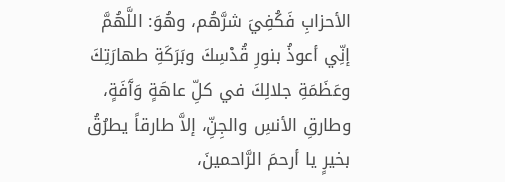الأحزابِ فَكُفِيَ شرَّهُم، وهُوَ: اللَّهُمَّ إنِّي أعوذُ بنورِ قُدْسِكَ وبَرَكَةِ طهارَتِكَ وعَظَمَةِ جلالِكَ في كلِّ عاهَةٍ وَآَفَةٍ، وطارقِ الأنسِ والجِنِّ، إلاَّ طارقاً يطرُقُ بخيرٍ يا أرحمَ الرَّاحمينَ،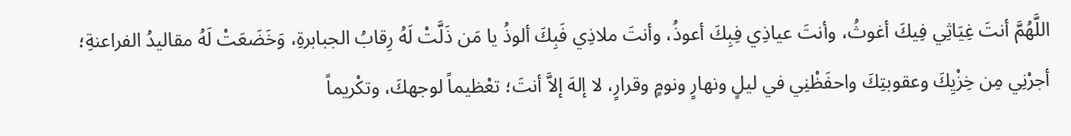اللَّهُمَّ أنتَ غِيَاثِي فِيكَ أغوثُ، وأنتَ عياذِي فِبِكَ أعوذُ، وأنتَ ملاذِي فَبِكَ ألوذُ يا مَن ذَلَّتْ لَهُ رِقابُ الجبابرةِ، وَخَضَعَتْ لَهُ مقاليدُ الفراعنةِ؛ أجرْنِي مِن خِزْيِكَ وعقوبتِكَ واحفَظْنِي في ليلٍ ونهارٍ ونومٍ وقرارٍ، لا إلهَ إلاَّ أنتَ؛ تعْظيماً لوجهكَ، وتكْريماً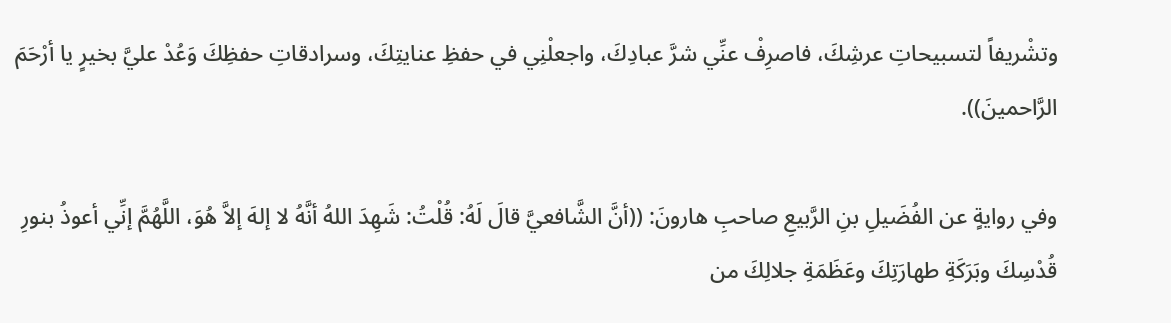وتشْريفاً لتسبيحاتِ عرشِكَ، فاصرِفْ عنِّي شرَّ عبادِكَ، واجعلْنِي في حفظِ عنايتِكَ، وسرادقاتِ حفظِكَ وَعُدْ عليَّ بخيرٍ يا أرْحَمَ الرَّاحمينَ)).

وفي روايةٍ عن الفُضَيلِ بنِ الرَّبيعِ صاحبِ هارونَ: ((أنَّ الشَّافعيَّ قالَ لَهُ: قُلْتُ: شَهِدَ اللهُ أنَّهُ لا إلهَ إلاَّ هُوَ، اللَّهُمَّ إنِّي أعوذُ بنورِ قُدْسِكَ وبَرَكَةِ طهارَتِكَ وعَظَمَةِ جلالِكَ من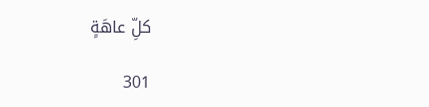كلِّ عاهَةٍ

301